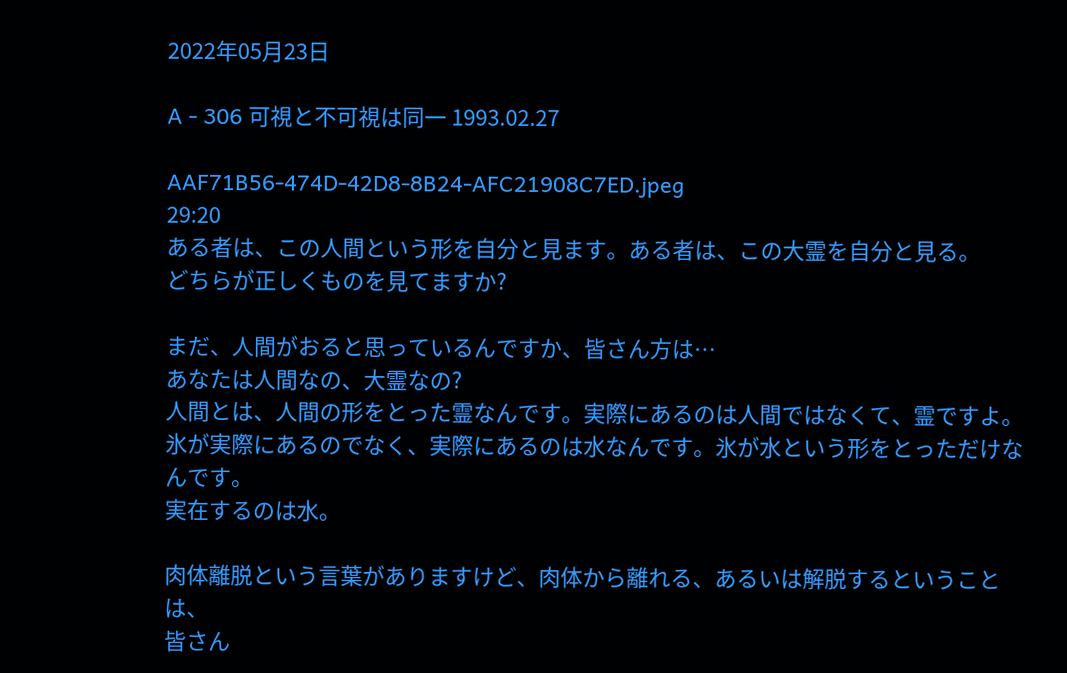2022年05月23日

A - 306 可視と不可視は同一 1993.02.27

AAF71B56-474D-42D8-8B24-AFC21908C7ED.jpeg
29:20
ある者は、この人間という形を自分と見ます。ある者は、この大霊を自分と見る。
どちらが正しくものを見てますか?

まだ、人間がおると思っているんですか、皆さん方は…
あなたは人間なの、大霊なの?
人間とは、人間の形をとった霊なんです。実際にあるのは人間ではなくて、霊ですよ。
氷が実際にあるのでなく、実際にあるのは水なんです。氷が水という形をとっただけなんです。
実在するのは水。

肉体離脱という言葉がありますけど、肉体から離れる、あるいは解脱するということは、
皆さん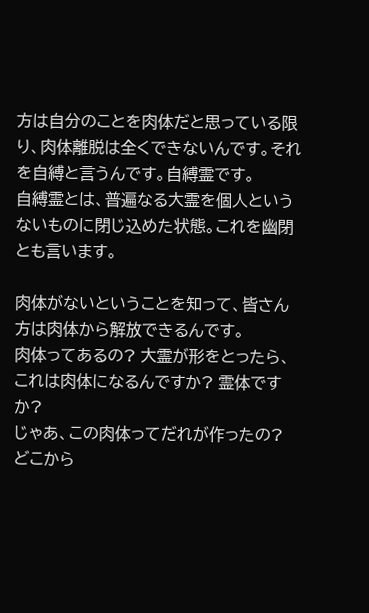方は自分のことを肉体だと思っている限り、肉体離脱は全くできないんです。それを自縛と言うんです。自縛霊です。
自縛霊とは、普遍なる大霊を個人というないものに閉じ込めた状態。これを幽閉とも言います。

肉体がないということを知って、皆さん方は肉体から解放できるんです。
肉体ってあるの? 大霊が形をとったら、これは肉体になるんですか? 霊体ですか?
じゃあ、この肉体ってだれが作ったの? どこから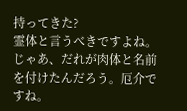持ってきた?
霊体と言うべきですよね。じゃあ、だれが肉体と名前を付けたんだろう。厄介ですね。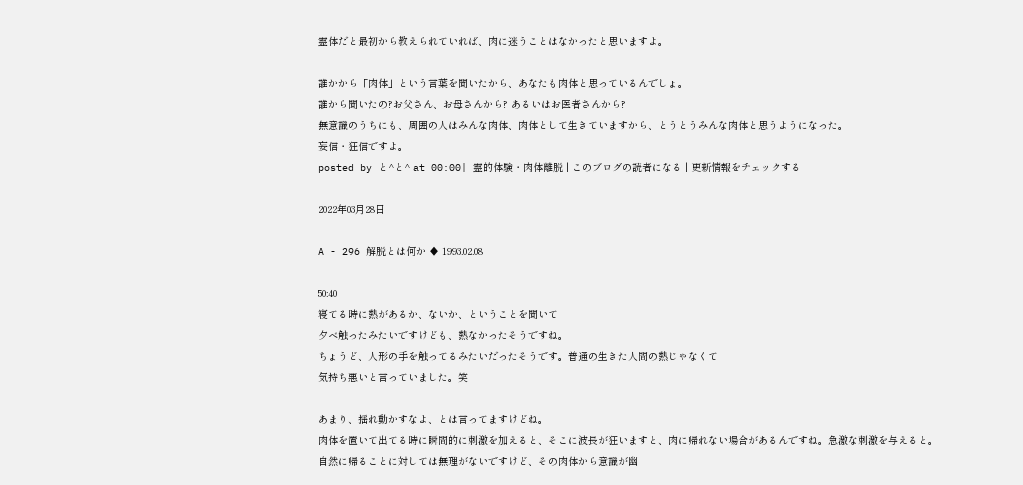霊体だと最初から教えられていれば、肉に迷うことはなかったと思いますよ。

誰かから「肉体」という言葉を聞いたから、あなたも肉体と思っているんでしょ。
誰から聞いたの?お父さん、お母さんから? あるいはお医者さんから?
無意識のうちにも、周囲の人はみんな肉体、肉体として生きていますから、とうとうみんな肉体と思うようになった。
妄信・狂信ですよ。
posted by と^と^ at 00:00| 霊的体験・肉体離脱 | このブログの読者になる | 更新情報をチェックする

2022年03月28日

A - 296 解脱とは何か ♦ 1993.02.08

50:40
寝てる時に熱があるか、ないか、ということを聞いて
夕べ触ったみたいですけども、熱なかったそうですね。
ちょうど、人形の手を触ってるみたいだったそうです。普通の生きた人間の熱じゃなくて
気持ち悪いと言っていました。笑

あまり、揺れ動かすなよ、とは言ってますけどね。
肉体を置いて出てる時に瞬間的に刺激を加えると、そこに波長が狂いますと、肉に帰れない場合があるんですね。急激な刺激を与えると。
自然に帰ることに対しては無理がないですけど、その肉体から意識が幽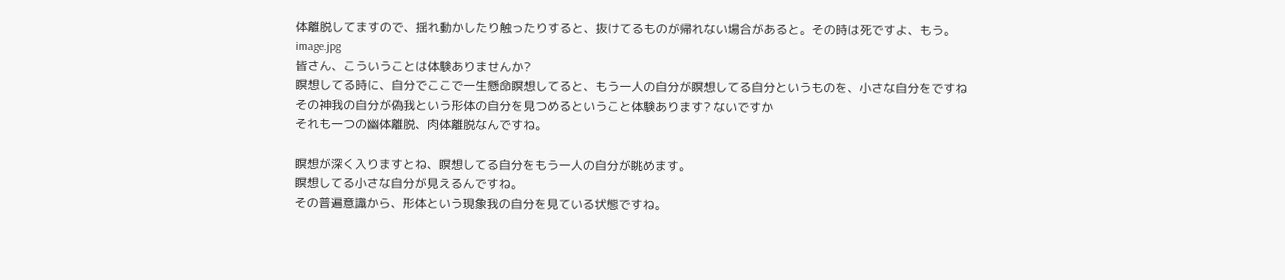体離脱してますので、揺れ動かしたり触ったりすると、抜けてるものが帰れない場合があると。その時は死ですよ、もう。
image.jpg
皆さん、こういうことは体験ありませんか?
瞑想してる時に、自分でここで一生懸命瞑想してると、もう一人の自分が瞑想してる自分というものを、小さな自分をですね
その神我の自分が偽我という形体の自分を見つめるということ体験あります? ないですか
それも一つの幽体離脱、肉体離脱なんですね。

瞑想が深く入りますとね、瞑想してる自分をもう一人の自分が眺めます。
瞑想してる小さな自分が見えるんですね。
その普遍意識から、形体という現象我の自分を見ている状態ですね。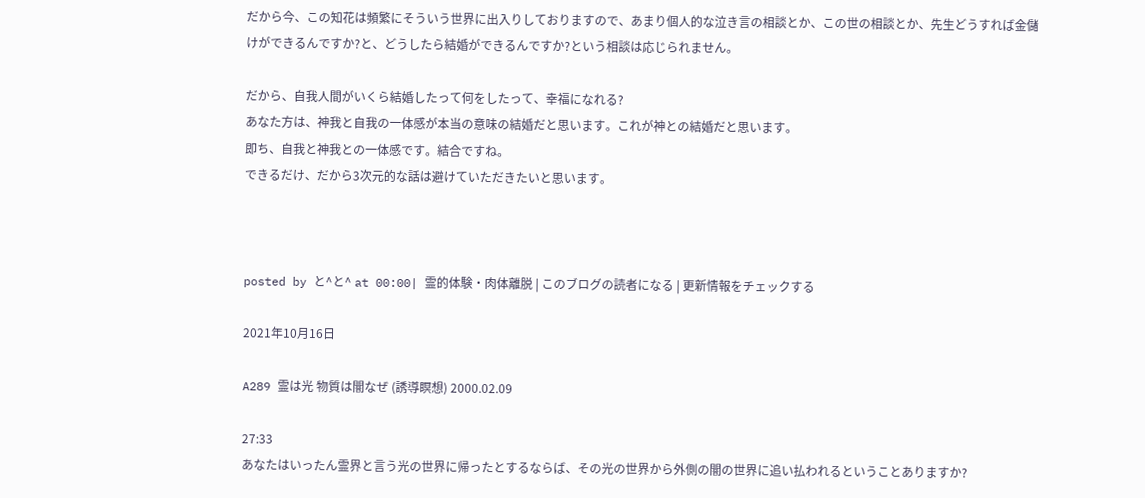だから今、この知花は頻繁にそういう世界に出入りしておりますので、あまり個人的な泣き言の相談とか、この世の相談とか、先生どうすれば金儲けができるんですか?と、どうしたら結婚ができるんですか?という相談は応じられません。

だから、自我人間がいくら結婚したって何をしたって、幸福になれる?
あなた方は、神我と自我の一体感が本当の意味の結婚だと思います。これが神との結婚だと思います。
即ち、自我と神我との一体感です。結合ですね。
できるだけ、だから3次元的な話は避けていただきたいと思います。



posted by と^と^ at 00:00| 霊的体験・肉体離脱 | このブログの読者になる | 更新情報をチェックする

2021年10月16日

A289 霊は光 物質は闇なぜ (誘導瞑想) 2000.02.09

27:33
あなたはいったん霊界と言う光の世界に帰ったとするならば、その光の世界から外側の闇の世界に追い払われるということありますか?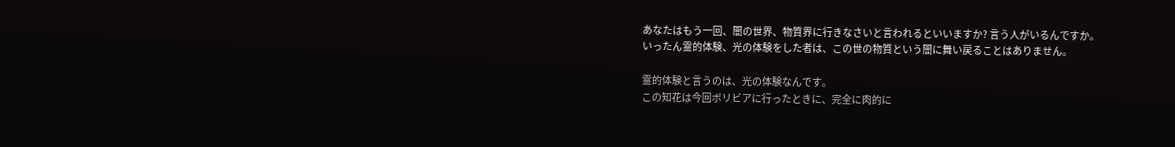あなたはもう一回、闇の世界、物質界に行きなさいと言われるといいますか? 言う人がいるんですか。
いったん霊的体験、光の体験をした者は、この世の物質という闇に舞い戻ることはありません。

霊的体験と言うのは、光の体験なんです。
この知花は今回ボリビアに行ったときに、完全に肉的に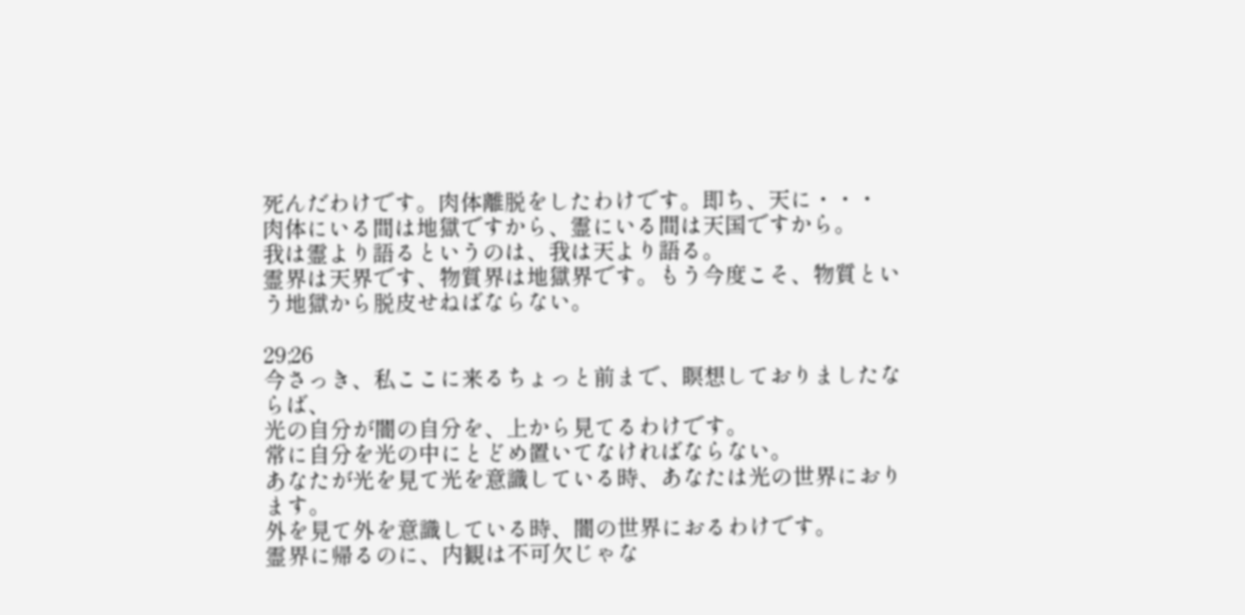死んだわけです。肉体離脱をしたわけです。即ち、天に・・・
肉体にいる間は地獄ですから、霊にいる間は天国ですから。
我は霊より語るというのは、我は天より語る。
霊界は天界です、物質界は地獄界です。もう今度こそ、物質という地獄から脱皮せねばならない。

29;26
今さっき、私ここに来るちょっと前まで、瞑想しておりましたならば、
光の自分が闇の自分を、上から見てるわけです。
常に自分を光の中にとどめ置いてなければならない。
あなたが光を見て光を意識している時、あなたは光の世界におります。
外を見て外を意識している時、闇の世界におるわけです。
霊界に帰るのに、内観は不可欠じゃな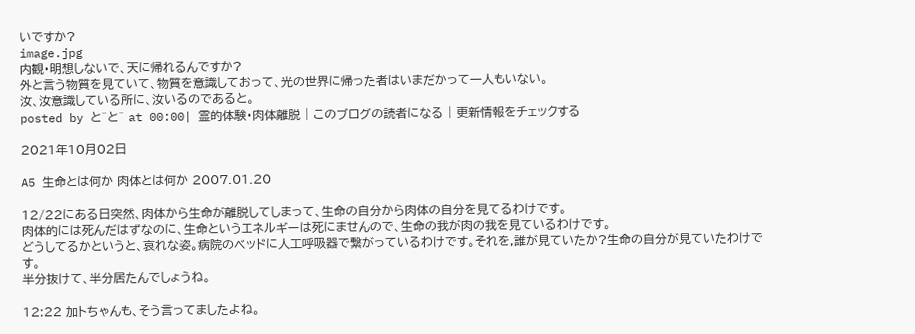いですか?
image.jpg
内観・明想しないで、天に帰れるんですか?
外と言う物質を見ていて、物質を意識しておって、光の世界に帰った者はいまだかって一人もいない。
汝、汝意識している所に、汝いるのであると。
posted by と^と^ at 00:00| 霊的体験・肉体離脱 | このブログの読者になる | 更新情報をチェックする

2021年10月02日

A5 生命とは何か 肉体とは何か 2007.01.20

12/22にある日突然、肉体から生命が離脱してしまって、生命の自分から肉体の自分を見てるわけです。
肉体的には死んだはずなのに、生命というエネルギーは死にませんので、生命の我が肉の我を見ているわけです。
どうしてるかというと、哀れな姿。病院のベッドに人工呼吸器で繋がっているわけです。それを,誰が見ていたか?生命の自分が見ていたわけです。
半分抜けて、半分居たんでしょうね。

12:22 加トちゃんも、そう言ってましたよね。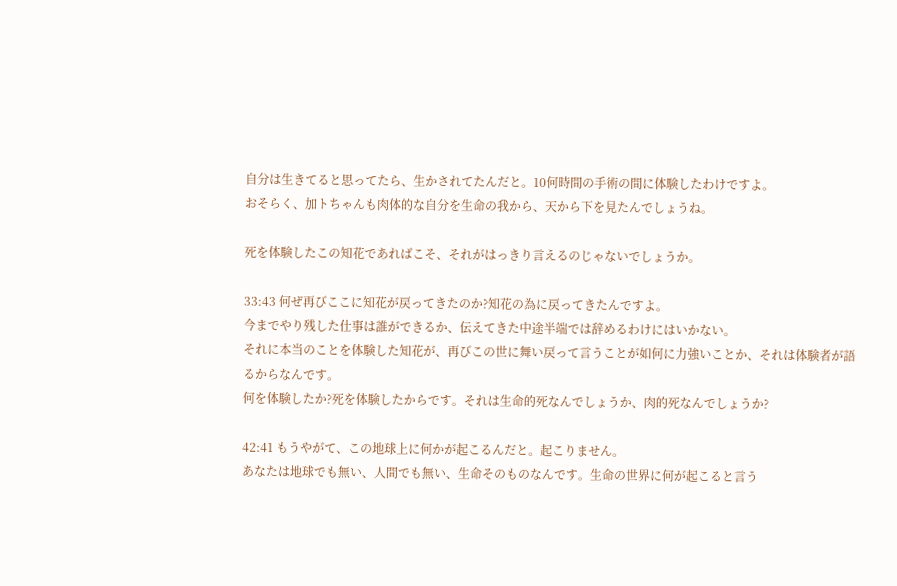自分は生きてると思ってたら、生かされてたんだと。10何時間の手術の間に体験したわけですよ。
おそらく、加トちゃんも肉体的な自分を生命の我から、天から下を見たんでしょうね。

死を体験したこの知花であればこそ、それがはっきり言えるのじゃないでしょうか。

33:43 何ぜ再びここに知花が戻ってきたのか?知花の為に戻ってきたんですよ。
今までやり残した仕事は誰ができるか、伝えてきた中途半端では辞めるわけにはいかない。
それに本当のことを体験した知花が、再びこの世に舞い戻って言うことが如何に力強いことか、それは体験者が語るからなんです。
何を体験したか?死を体験したからです。それは生命的死なんでしょうか、肉的死なんでしょうか?

42:41 もうやがて、この地球上に何かが起こるんだと。起こりません。
あなたは地球でも無い、人間でも無い、生命そのものなんです。生命の世界に何が起こると言う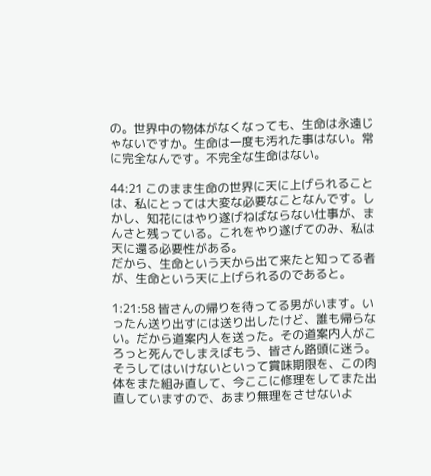の。世界中の物体がなくなっても、生命は永遠じゃないですか。生命は一度も汚れた事はない。常に完全なんです。不完全な生命はない。

44:21 このまま生命の世界に天に上げられることは、私にとっては大変な必要なことなんです。しかし、知花にはやり遂げねばならない仕事が、まんさと残っている。これをやり遂げてのみ、私は天に還る必要性がある。
だから、生命という天から出て来たと知ってる者が、生命という天に上げられるのであると。

1:21:58 皆さんの帰りを待ってる男がいます。いったん送り出すには送り出したけど、誰も帰らない。だから道案内人を送った。その道案内人がころっと死んでしまえばもう、皆さん路頭に迷う。そうしてはいけないといって賞味期限を、この肉体をまた組み直して、今ここに修理をしてまた出直していますので、あまり無理をさせないよ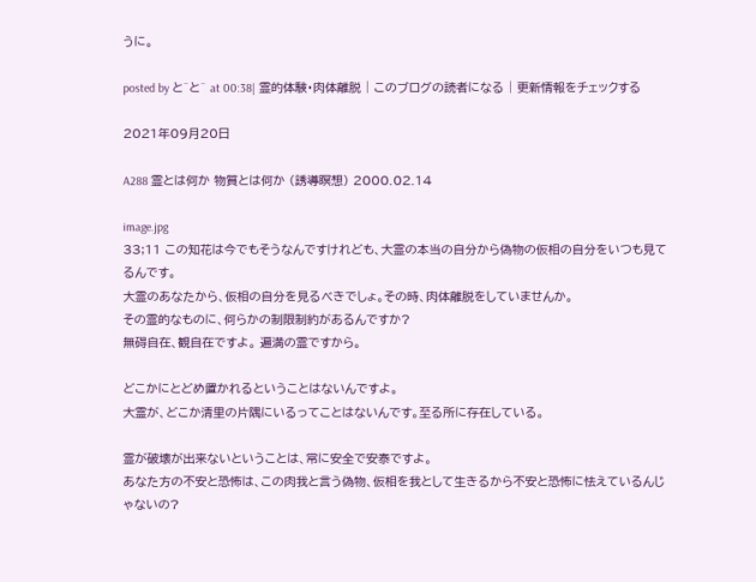うに。

posted by と^と^ at 00:38| 霊的体験・肉体離脱 | このブログの読者になる | 更新情報をチェックする

2021年09月20日

A288 霊とは何か 物質とは何か (誘導瞑想) 2000.02.14

image.jpg
33;11 この知花は今でもそうなんですけれども、大霊の本当の自分から偽物の仮相の自分をいつも見てるんです。
大霊のあなたから、仮相の自分を見るべきでしょ。その時、肉体離脱をしていませんか。
その霊的なものに、何らかの制限制約があるんですか?
無碍自在、観自在ですよ。 遍満の霊ですから。

どこかにとどめ置かれるということはないんですよ。
大霊が、どこか清里の片隅にいるってことはないんです。至る所に存在している。

霊が破壊が出来ないということは、常に安全で安泰ですよ。
あなた方の不安と恐怖は、この肉我と言う偽物、仮相を我として生きるから不安と恐怖に怯えているんじゃないの?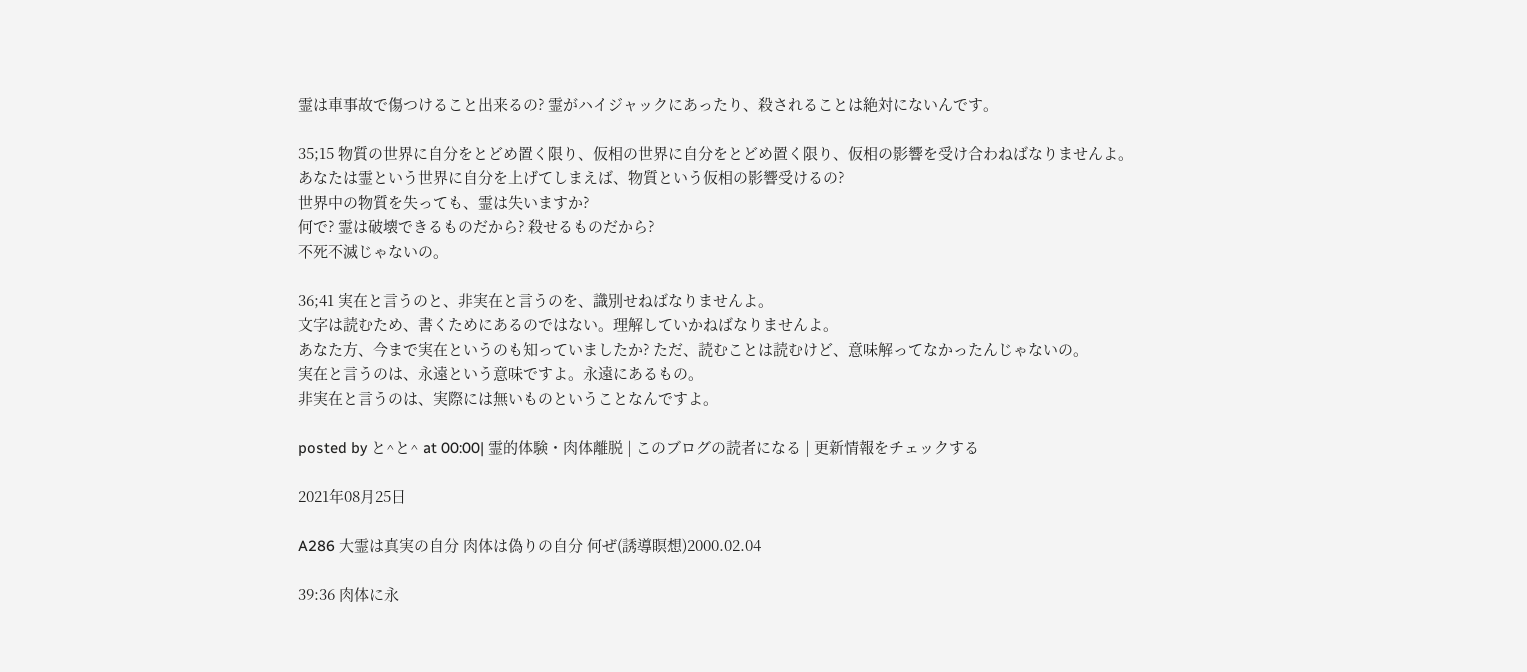霊は車事故で傷つけること出来るの? 霊がハイジャックにあったり、殺されることは絶対にないんです。

35;15 物質の世界に自分をとどめ置く限り、仮相の世界に自分をとどめ置く限り、仮相の影響を受け合わねばなりませんよ。
あなたは霊という世界に自分を上げてしまえば、物質という仮相の影響受けるの?
世界中の物質を失っても、霊は失いますか?
何で? 霊は破壊できるものだから? 殺せるものだから?
不死不滅じゃないの。

36;41 実在と言うのと、非実在と言うのを、識別せねばなりませんよ。
文字は読むため、書くためにあるのではない。理解していかねばなりませんよ。
あなた方、今まで実在というのも知っていましたか? ただ、読むことは読むけど、意味解ってなかったんじゃないの。
実在と言うのは、永遠という意味ですよ。永遠にあるもの。
非実在と言うのは、実際には無いものということなんですよ。

posted by と^と^ at 00:00| 霊的体験・肉体離脱 | このブログの読者になる | 更新情報をチェックする

2021年08月25日

A286 大霊は真実の自分 肉体は偽りの自分 何ぜ(誘導瞑想)2000.02.04

39:36 肉体に永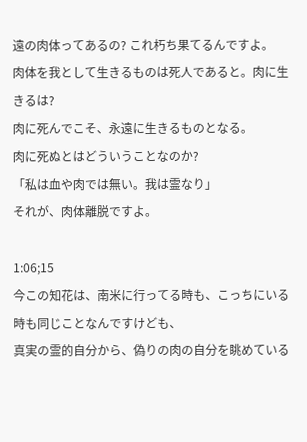遠の肉体ってあるの? これ朽ち果てるんですよ。
肉体を我として生きるものは死人であると。肉に生きるは?
肉に死んでこそ、永遠に生きるものとなる。
肉に死ぬとはどういうことなのか?
「私は血や肉では無い。我は霊なり」
それが、肉体離脱ですよ。

1:06;15
今この知花は、南米に行ってる時も、こっちにいる時も同じことなんですけども、
真実の霊的自分から、偽りの肉の自分を眺めている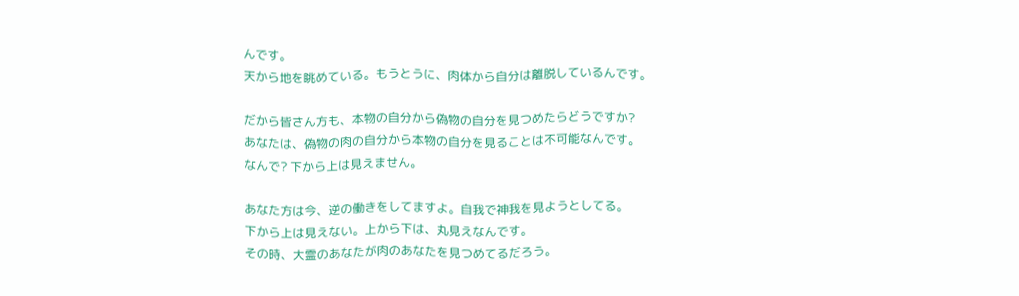んです。
天から地を眺めている。もうとうに、肉体から自分は離脱しているんです。

だから皆さん方も、本物の自分から偽物の自分を見つめたらどうですか?
あなたは、偽物の肉の自分から本物の自分を見ることは不可能なんです。
なんで? 下から上は見えません。

あなた方は今、逆の働きをしてますよ。自我で神我を見ようとしてる。
下から上は見えない。上から下は、丸見えなんです。
その時、大霊のあなたが肉のあなたを見つめてるだろう。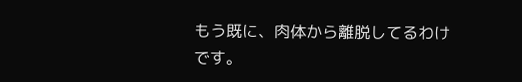もう既に、肉体から離脱してるわけです。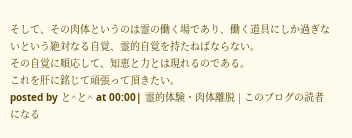そして、その肉体というのは霊の働く場であり、働く道具にしか過ぎないという絶対なる自覚、霊的自覚を持たねばならない。
その自覚に順応して、知恵と力とは現れるのである。
これを肝に銘じて頑張って頂きたい。
posted by と^と^ at 00:00| 霊的体験・肉体離脱 | このブログの読者になる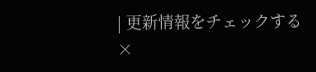| 更新情報をチェックする
×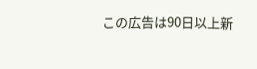この広告は90日以上新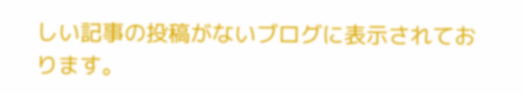しい記事の投稿がないブログに表示されております。